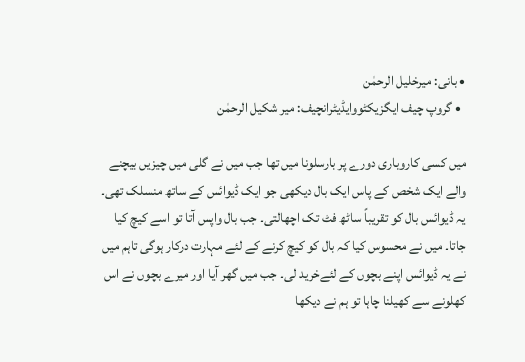• بانی: میرخلیل الرحمٰن
  • گروپ چیف ایگزیکٹووایڈیٹرانچیف: میر شکیل الرحمٰن

میں کسی کاروباری دورے پر بارسلونا میں تھا جب میں نے گلی میں چیزیں بیچنے والے ایک شخص کے پاس ایک بال دیکھی جو ایک ڈیوائس کے ساتھ منسلک تھی۔ یہ ڈیوائس بال کو تقریباً ساٹھ فٹ تک اچھالتی۔ جب بال واپس آتا تو اسے کیچ کیا جاتا۔ میں نے محسوس کیا کہ بال کو کیچ کرنے کے لئے مہارت درکار ہوگی تاہم میں نے یہ ڈیوائس اپنے بچوں کے لئےخرید لی۔ جب میں گھر آیا اور میرے بچوں نے اس کھلونے سے کھیلنا چاہا تو ہم نے دیکھا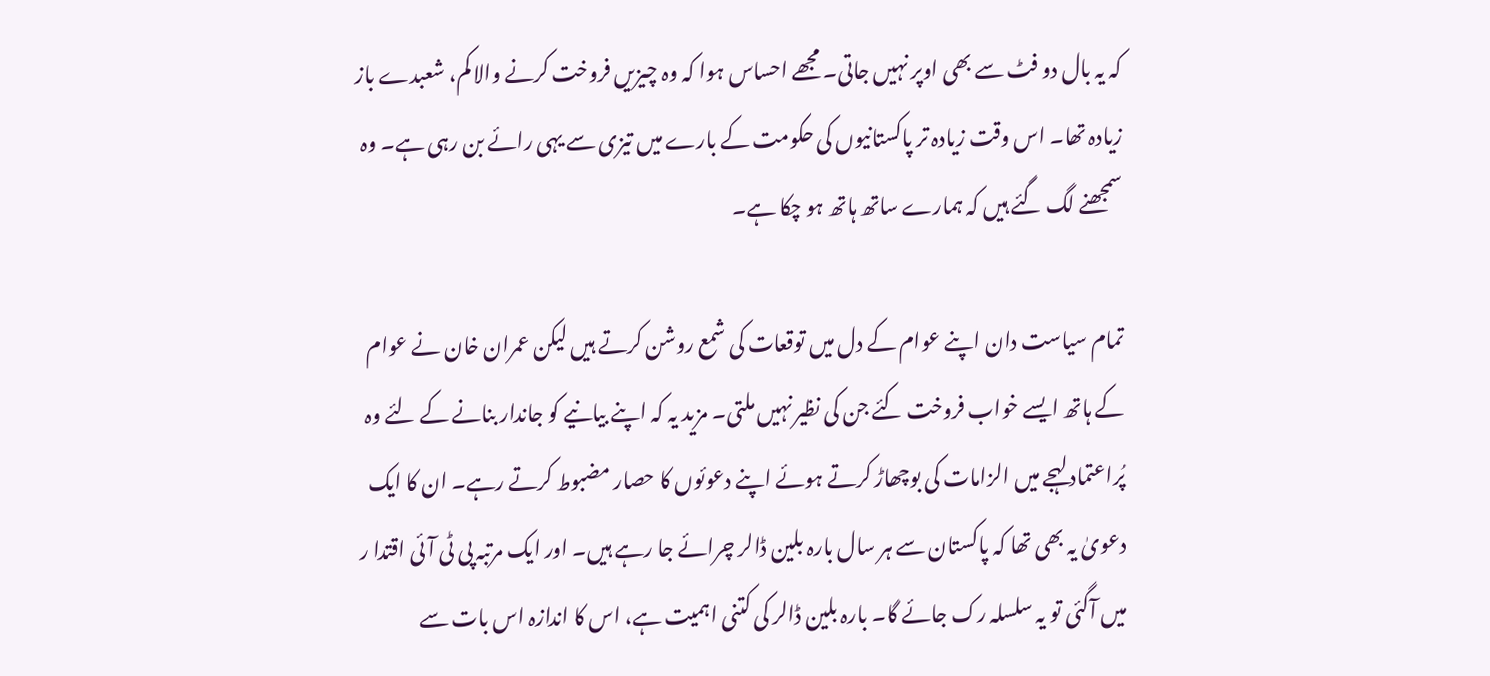کہ یہ بال دو فٹ سے بھی اوپر نہیں جاتی۔ مجھے احساس ہوا کہ وہ چیزیں فروخت کرنے والا کم، شعبدے باز زیادہ تھا۔ اس وقت زیادہ تر پاکستانیوں کی حکومت کے بارے میں تیزی سے یہی رائے بن رہی ہے۔ وہ سمجھنے لگ گئے ہیں کہ ہمارے ساتھ ہاتھ ہو چکا ہے۔

تمام سیاست دان اپنے عوام کے دل میں توقعات کی شمع روشن کرتے ہیں لیکن عمران خان نے عوام کے ہاتھ ایسے خواب فروخت کئے جن کی نظیر نہیں ملتی۔ مزید یہ کہ اپنے بیانیے کو جاندار بنانے کے لئے وہ پُراعتماد لہجے میں الزامات کی بوچھاڑ کرتے ہوئے اپنے دعوئوں کا حصار مضبوط کرتے رہے۔ ان کا ایک دعویٰ یہ بھی تھا کہ پاکستان سے ہر سال بارہ بلین ڈالر چرائے جا رہے ہیں۔ اور ایک مرتبہ پی ٹی آئی اقتدا ر میں آگئی تو یہ سلسلہ رک جائے گا۔ بارہ بلین ڈالر کی کتنی اہمیت ہے، اس کا اندازہ اس بات سے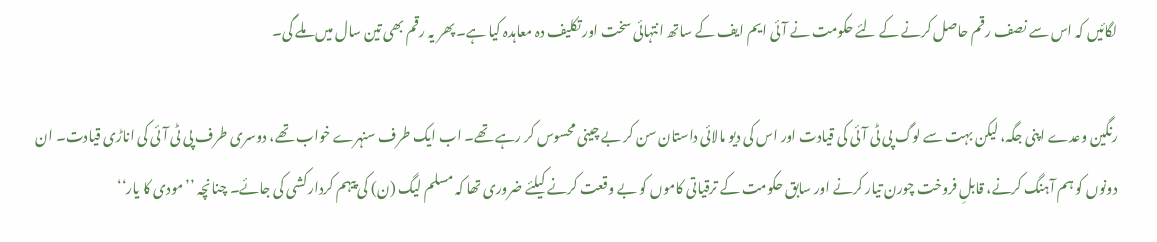لگائیں کہ اس سے نصف رقم حاصل کرنے کے لئے حکومت نے آئی ایم ایف کے ساتھ انتہائی سخت اور تکلیف دہ معاہدہ کیا ہے۔ پھر یہ رقم بھی تین سال میں ملے گی۔

رنگین وعدے اپنی جگہ، لیکن بہت سے لوگ پی ٹی آئی کی قیادت اور اس کی دیو مالائی داستان سن کر بے چینی محسوس کر رہے تھے۔ اب ایک طرف سنہرے خواب تھے، دوسری طرف پی ٹی آئی کی اناڑی قیادت۔ ان دونوں کو ہم آہنگ کرنے، قابلِ فروخت چورن تیار کرنے اور سابق حکومت کے ترقیاتی کاموں کو بے وقعت کرنے کیلئے ضروری تھا کہ مسلم لیگ (ن) کی پیہم کردار کشی کی جائے۔ چنانچہ ’’مودی کا یار‘‘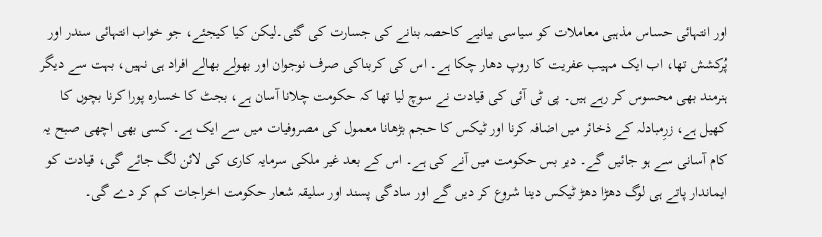اور انتہائی حساس مذہبی معاملات کو سیاسی بیانیے کاحصہ بنانے کی جسارت کی گئی۔لیکن کیا کیجئے، جو خواب انتہائی سندر اور پُرکشش تھا، اب ایک مہیب عفریت کا روپ دھار چکا ہے۔ اس کی کربناکی صرف نوجوان اور بھولے بھالے افراد ہی نہیں، بہت سے دیگر ہنرمند بھی محسوس کر رہے ہیں۔ پی ٹی آئی کی قیادت نے سوچ لیا تھا کہ حکومت چلانا آسان ہے، بجٹ کا خسارہ پورا کرنا بچوں کا کھیل ہے، زرِمبادلہ کے ذخائر میں اضافہ کرنا اور ٹیکس کا حجم بڑھانا معمول کی مصروفیات میں سے ایک ہے۔ کسی بھی اچھی صبح یہ کام آسانی سے ہو جائیں گے۔ دیر بس حکومت میں آنے کی ہے۔ اس کے بعد غیر ملکی سرمایہ کاری کی لائن لگ جائے گی، قیادت کو ایماندار پاتے ہی لوگ دھڑا دھڑ ٹیکس دینا شروع کر دیں گے اور سادگی پسند اور سلیقہ شعار حکومت اخراجات کم کر دے گی۔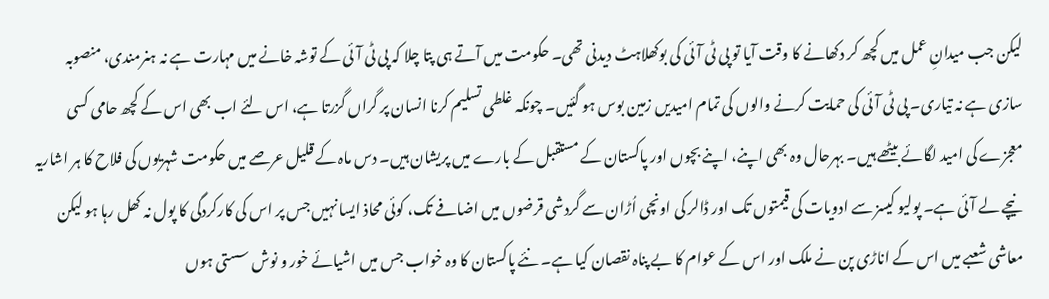لیکن جب میدانِ عمل میں کچھ کر دکھانے کا وقت آیا تو پی ٹی آئی کی بوکھلاہٹ دیدنی تھی۔ حکومت میں آتے ہی پتا چلا کہ پی ٹی آئی کے توشہ خانے میں مہارت ہے نہ ہنرمندی، منصوبہ سازی ہے نہ تیاری۔ پی ٹی آئی کی حمایت کرنے والوں کی تمام امیدیں زمین بوس ہو گئیں۔ چونکہ غلطی تسلیم کرنا انسان پر گراں گزرتا ہے، اس لئے اب بھی اس کے کچھ حامی کسی معجزے کی امید لگائے بیٹھے ہیں۔ بہرحال وہ بھی اپنے، اپنے بچوں اور پاکستان کے مستقبل کے بارے میں پریشان ہیں۔ دس ماہ کے قلیل عرصے میں حکومت شہریوں کی فلاح کا ہر اشاریہ نیچے لے آئی ہے۔ پولیو کیسز سے ادویات کی قیمتوں تک اور ڈالر کی اونچی اُڑان سے گردشی قرضوں میں اضافے تک، کوئی محاذ ایسا نہیں جس پر اس کی کارکردگی کا پول نہ کھل رہا ہو لیکن معاشی شعبے میں اس کے اناڑی پن نے ملک اور اس کے عوام کا بے پناہ نقصان کیا ہے۔ نئے پاکستان کا وہ خواب جس میں اشیائے خور و نوش سستی ہوں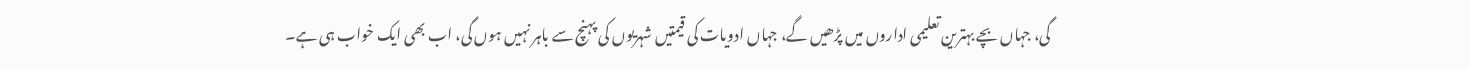گی، جہاں بچے بہترین تعلیمی اداروں میں پڑھیں گے، جہاں ادویات کی قیمتیں شہریوں کی پہنچ سے باہر نہیں ہوں گی، اب بھی ایک خواب ہی ہے۔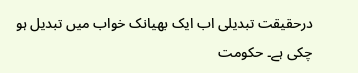درحقیقت تبدیلی اب ایک بھیانک خواب میں تبدیل ہو چکی ہے۔ حکومت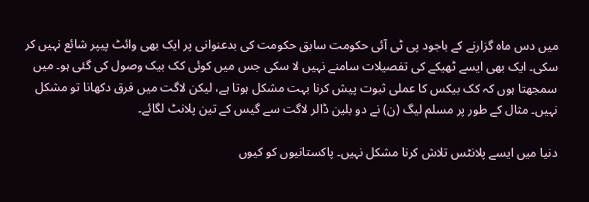میں دس ماہ گزارنے کے باجود پی ٹی آئی حکومت سابق حکومت کی بدعنوانی پر ایک بھی وائٹ پیپر شائع نہیں کر سکی۔ ایک بھی ایسے ٹھیکے کی تفصیلات سامنے نہیں لا سکی جس میں کوئی کک بیک وصول کی گئی ہو۔ میں سمجھتا ہوں کہ کک بیکس کا عملی ثبوت پیش کرنا بہت مشکل ہوتا ہے، لیکن لاگت میں فرق دکھانا تو مشکل نہیں۔ مثال کے طور پر مسلم لیگ (ن) نے دو بلین ڈالر لاگت سے گیس کے تین پلانٹ لگائے۔

دنیا میں ایسے پلانٹس تلاش کرنا مشکل نہیں۔ پاکستانیوں کو کیوں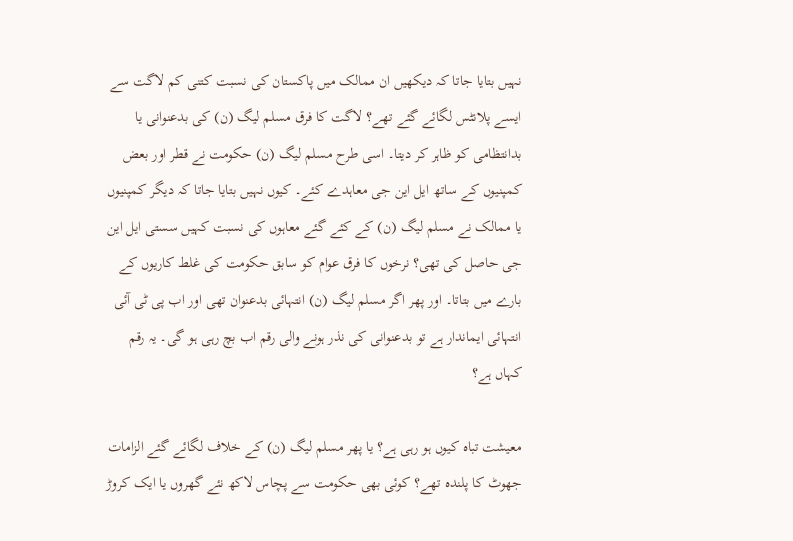نہیں بتایا جاتا کہ دیکھیں ان ممالک میں پاکستان کی نسبت کتنی کم لاگت سے ایسے پلانٹس لگائے گئے تھے؟ لاگت کا فرق مسلم لیگ (ن) کی بدعنوانی یا بدانتظامی کو ظاہر کر دیتا۔ اسی طرح مسلم لیگ (ن) حکومت نے قطر اور بعض کمپنیوں کے ساتھ ایل این جی معاہدے کئے۔ کیوں نہیں بتایا جاتا کہ دیگر کمپنیوں یا ممالک نے مسلم لیگ (ن) کے کئے گئے معاہوں کی نسبت کہیں سستی ایل این جی حاصل کی تھی؟ نرخوں کا فرق عوام کو سابق حکومت کی غلط کاریوں کے بارے میں بتاتا۔ اور پھر اگر مسلم لیگ (ن) انتہائی بدعنوان تھی اور اب پی ٹی آئی انتہائی ایماندار ہے تو بدعنوانی کی نذر ہونے والی رقم اب بچ رہی ہو گی۔ یہ رقم کہاں ہے؟

معیشت تباہ کیوں ہو رہی ہے؟ یا پھر مسلم لیگ (ن) کے خلاف لگائے گئے الزامات جھوٹ کا پلندہ تھے؟ کوئی بھی حکومت سے پچاس لاکھ نئے گھروں یا ایک کروڑ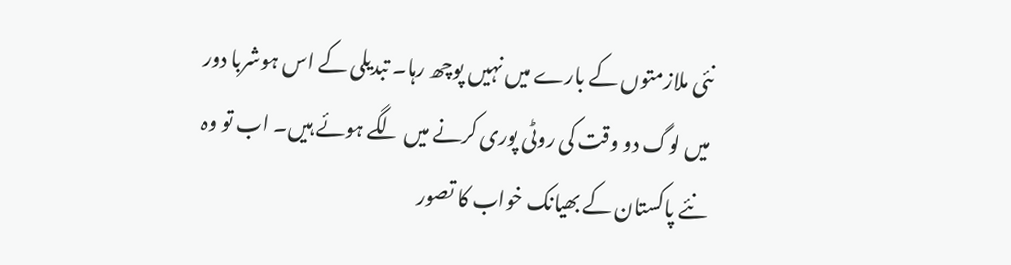نئی ملازمتوں کے بارے میں نہیں پوچھ رہا۔ تبدیلی کے اس ہوشربا دور میں لوگ دو وقت کی روٹی پوری کرنے میں لگے ہوئے ہیں۔ اب تو وہ نئے پاکستان کے بھیانک خواب کا تصور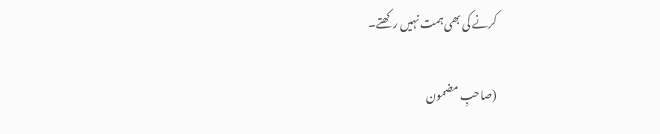کرنے کی بھی ہمت نہیں رکھتے۔

(صاحبِ مضمون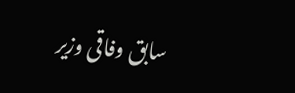سابق وفاقی وزیر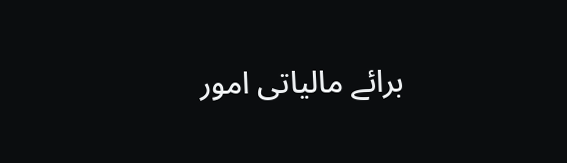برائے مالیاتی امور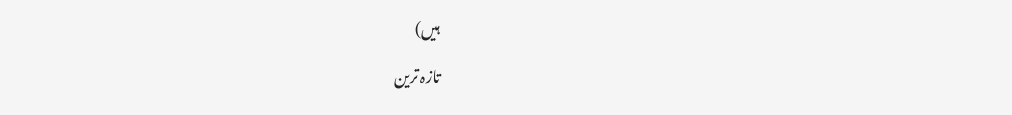ہیں)

تازہ ترین